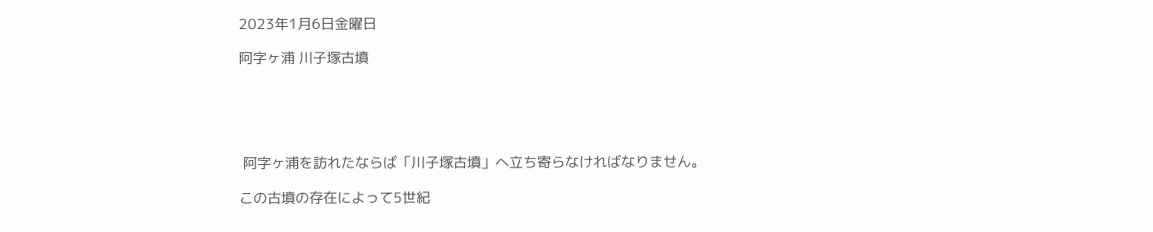2023年1月6日金曜日

阿字ヶ浦 川子塚古墳





 阿字ヶ浦を訪れたならば「川子塚古墳」へ立ち寄らなければなりません。

この古墳の存在によって5世紀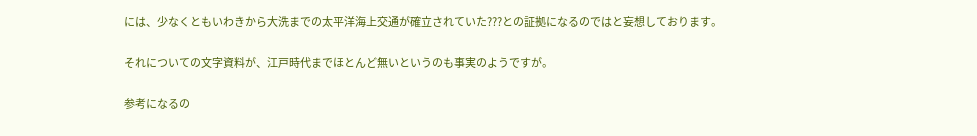には、少なくともいわきから大洗までの太平洋海上交通が確立されていた???との証拠になるのではと妄想しております。

それについての文字資料が、江戸時代までほとんど無いというのも事実のようですが。

参考になるの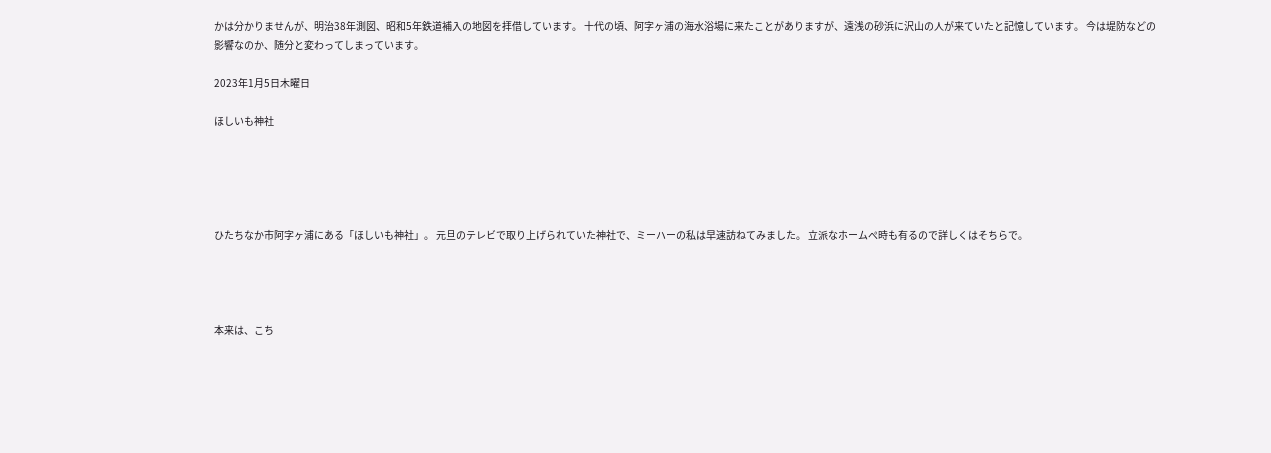かは分かりませんが、明治38年測図、昭和5年鉄道補入の地図を拝借しています。 十代の頃、阿字ヶ浦の海水浴場に来たことがありますが、遠浅の砂浜に沢山の人が来ていたと記憶しています。 今は堤防などの影響なのか、随分と変わってしまっています。

2023年1月5日木曜日

ほしいも神社





ひたちなか市阿字ヶ浦にある「ほしいも神社」。 元旦のテレビで取り上げられていた神社で、ミーハーの私は早速訪ねてみました。 立派なホームぺ時も有るので詳しくはそちらで。




本来は、こち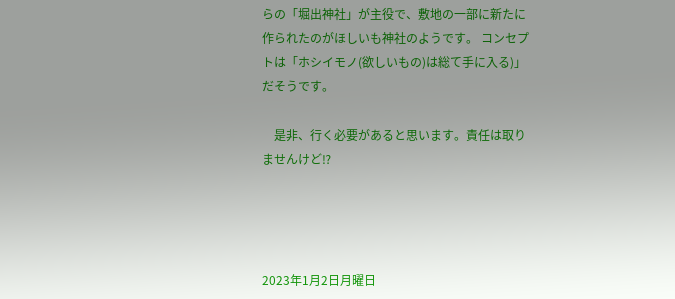らの「堀出神社」が主役で、敷地の一部に新たに作られたのがほしいも神社のようです。 コンセプトは「ホシイモノ(欲しいもの)は総て手に入る)」だそうです。

    是非、行く必要があると思います。責任は取りませんけど⁉




2023年1月2日月曜日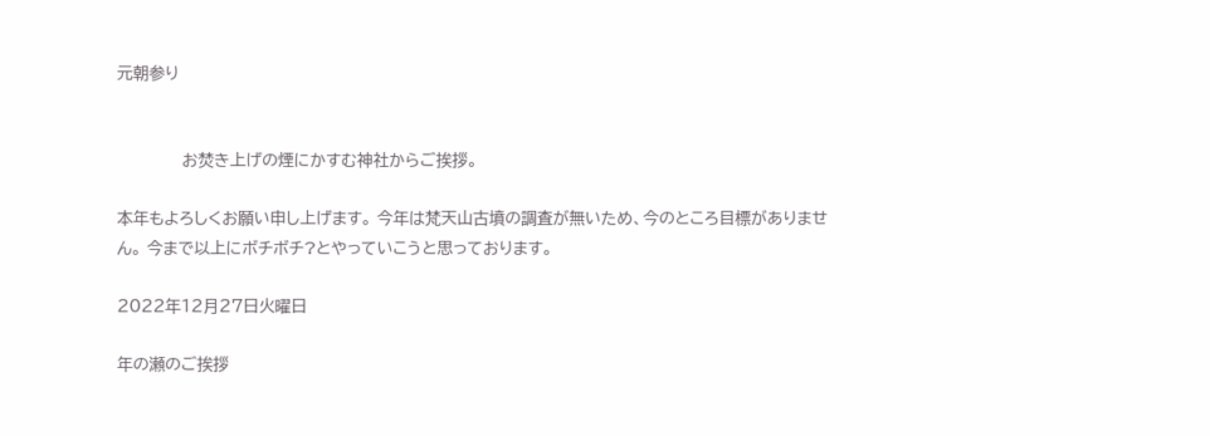元朝参り


             お焚き上げの煙にかすむ神社からご挨拶。

本年もよろしくお願い申し上げます。 今年は梵天山古墳の調査が無いため、今のところ目標がありません。 今まで以上にボチボチ?とやっていこうと思っております。

2022年12月27日火曜日

年の瀬のご挨拶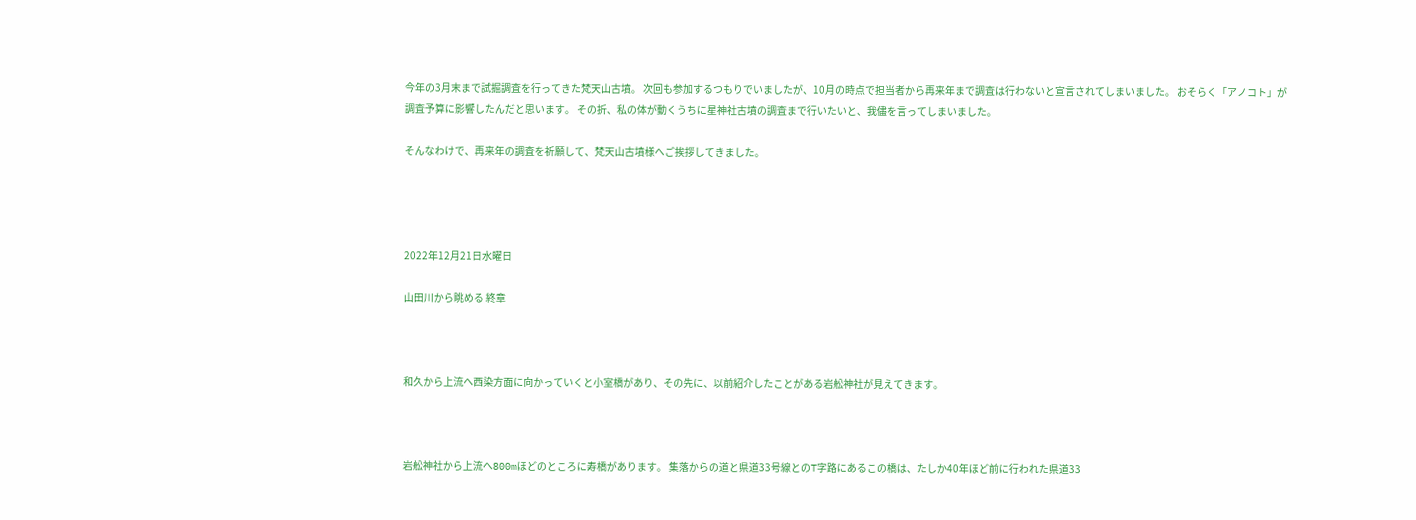今年の3月末まで試掘調査を行ってきた梵天山古墳。 次回も参加するつもりでいましたが、10月の時点で担当者から再来年まで調査は行わないと宣言されてしまいました。 おそらく「アノコト」が調査予算に影響したんだと思います。 その折、私の体が動くうちに星神社古墳の調査まで行いたいと、我儘を言ってしまいました。

そんなわけで、再来年の調査を祈願して、梵天山古墳様へご挨拶してきました。




2022年12月21日水曜日

山田川から眺める 終章



和久から上流へ西染方面に向かっていくと小室橋があり、その先に、以前紹介したことがある岩舩神社が見えてきます。



岩舩神社から上流へ800mほどのところに寿橋があります。 集落からの道と県道33号線とのT字路にあるこの橋は、たしか40年ほど前に行われた県道33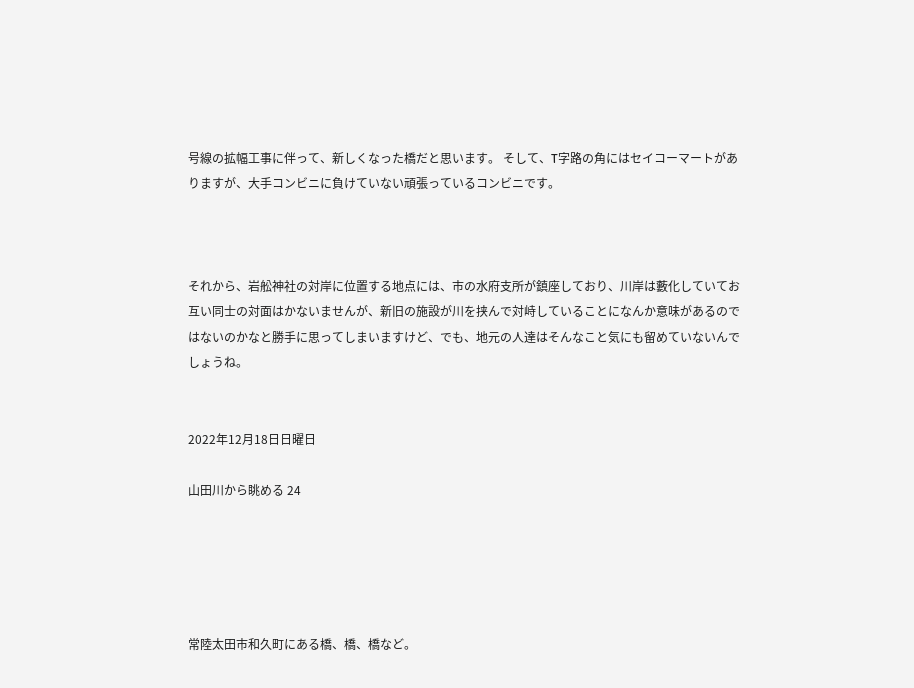号線の拡幅工事に伴って、新しくなった橋だと思います。 そして、T字路の角にはセイコーマートがありますが、大手コンビニに負けていない頑張っているコンビニです。



それから、岩舩神社の対岸に位置する地点には、市の水府支所が鎮座しており、川岸は藪化していてお互い同士の対面はかないませんが、新旧の施設が川を挟んで対峙していることになんか意味があるのではないのかなと勝手に思ってしまいますけど、でも、地元の人達はそんなこと気にも留めていないんでしょうね。


2022年12月18日日曜日

山田川から眺める 24





常陸太田市和久町にある橋、橋、橋など。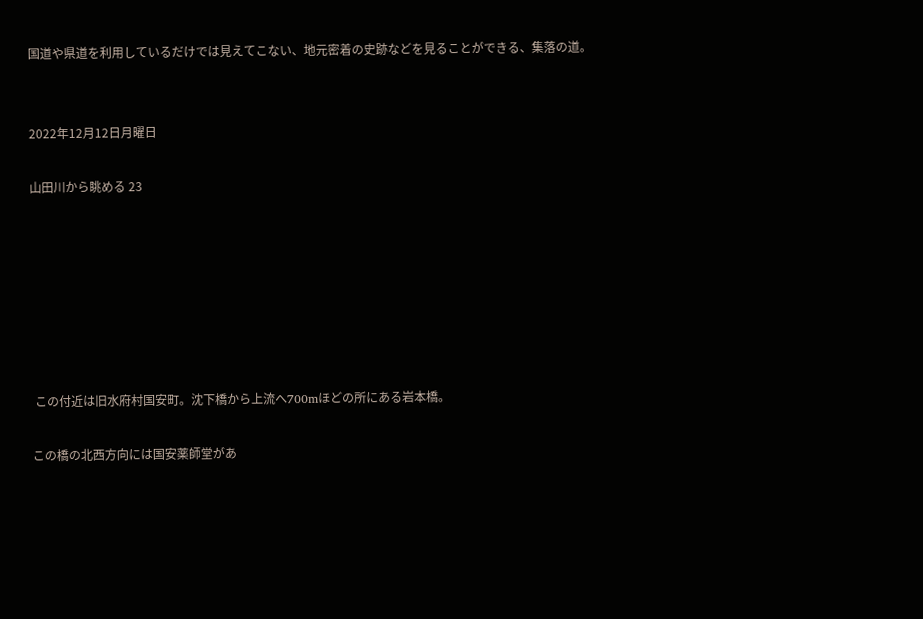国道や県道を利用しているだけでは見えてこない、地元密着の史跡などを見ることができる、集落の道。


2022年12月12日月曜日

山田川から眺める 23







 この付近は旧水府村国安町。沈下橋から上流へ700mほどの所にある岩本橋。

この橋の北西方向には国安薬師堂があ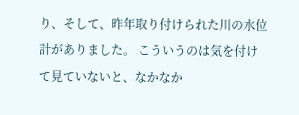り、そして、昨年取り付けられた川の水位計がありました。 こういうのは気を付けて見ていないと、なかなか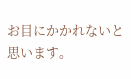お目にかかれないと思います。